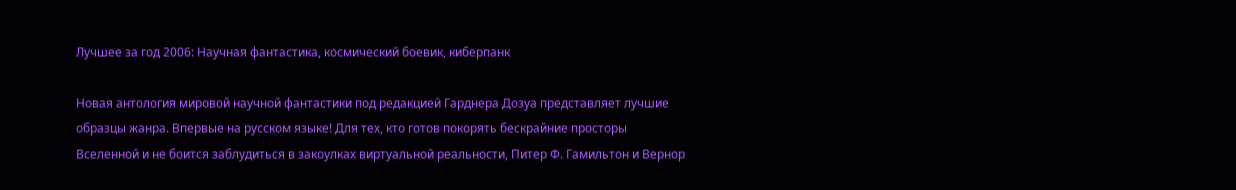Лучшее за год 2006: Научная фантастика, космический боевик, киберпанк

Новая антология мировой научной фантастики под редакцией Гарднера Дозуа представляет лучшие образцы жанра. Впервые на русском языке! Для тех, кто готов покорять бескрайние просторы Вселенной и не боится заблудиться в закоулках виртуальной реальности, Питер Ф. Гамильтон и Вернор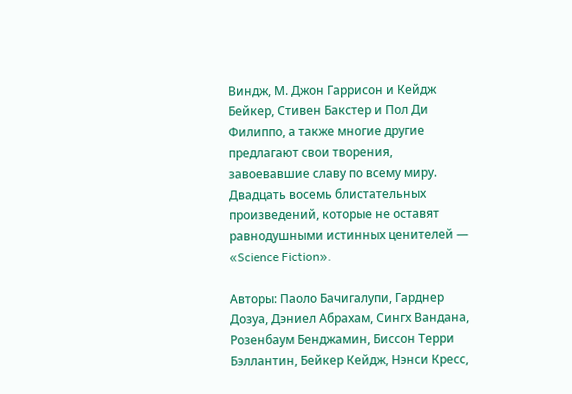Виндж, М. Джон Гаррисон и Кейдж Бейкер, Стивен Бакстер и Пол Ди Филиппо, а также многие другие предлагают свои творения, завоевавшие славу по всему миру. Двадцать восемь блистательных произведений, которые не оставят равнодушными истинных ценителей — «Science Fiction».

Авторы: Паоло Бачигалупи, Гарднер Дозуа, Дэниел Абрахам, Сингх Вандана, Розенбаум Бенджамин, Биссон Терри Бэллантин, Бейкер Кейдж, Нэнси Кресс,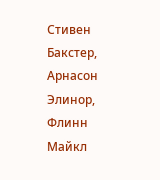Стивен Бакстер, Арнасон Элинор, Флинн Майкл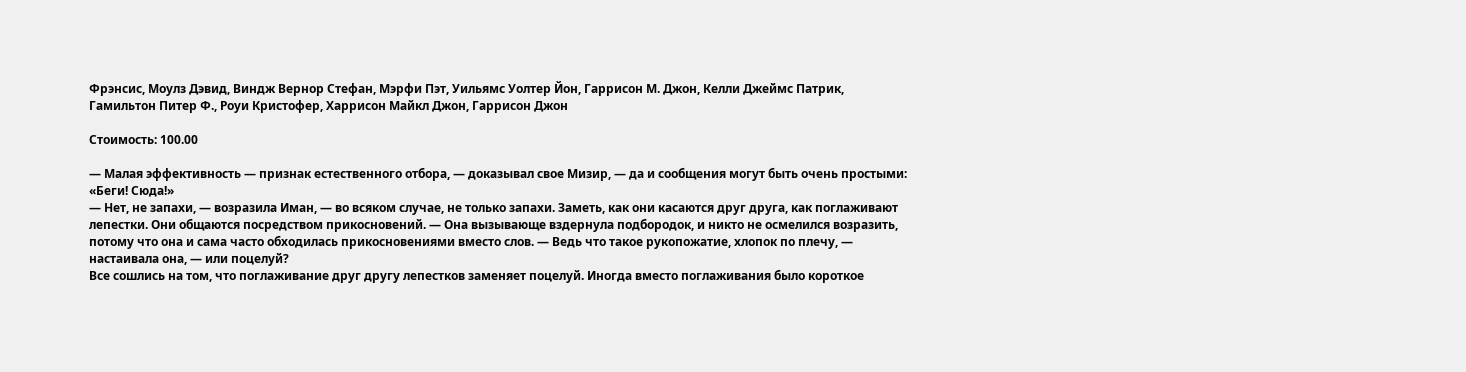Фрэнсис, Моулз Дэвид, Виндж Вернор Стефан, Мэрфи Пэт, Уильямс Уолтер Йон, Гаррисон М. Джон, Келли Джеймс Патрик, Гамильтон Питер Ф., Роуи Кристофер, Харрисон Майкл Джон, Гаррисон Джон

Стоимость: 100.00

— Малая эффективность — признак естественного отбора, — доказывал свое Мизир, — да и сообщения могут быть очень простыми: «Беги! Сюда!»
— Нет, не запахи, — возразила Иман, — во всяком случае, не только запахи. Заметь, как они касаются друг друга, как поглаживают лепестки. Они общаются посредством прикосновений. — Она вызывающе вздернула подбородок, и никто не осмелился возразить, потому что она и сама часто обходилась прикосновениями вместо слов. — Ведь что такое рукопожатие, хлопок по плечу, — настаивала она, — или поцелуй?
Все сошлись на том, что поглаживание друг другу лепестков заменяет поцелуй. Иногда вместо поглаживания было короткое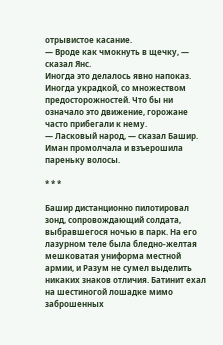отрывистое касание.
— Вроде как чмокнуть в щечку, — сказал Янс.
Иногда это делалось явно напоказ. Иногда украдкой, со множеством предосторожностей. Что бы ни означало это движение, горожане часто прибегали к нему.
— Ласковый народ, — сказал Башир.
Иман промолчала и взъерошила пареньку волосы.

* * *

Башир дистанционно пилотировал зонд, сопровождающий солдата, выбравшегося ночью в парк. На его лазурном теле была бледно-желтая мешковатая униформа местной армии, и Разум не сумел выделить никаких знаков отличия. Батинит ехал на шестиногой лошадке мимо заброшенных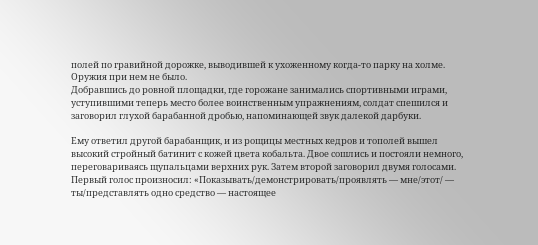полей по гравийной дорожке, выводившей к ухоженному когда-то парку на холме. Оружия при нем не было.
Добравшись до ровной площадки, где горожане занимались спортивными играми, уступившими теперь место более воинственным упражнениям, солдат спешился и заговорил глухой барабанной дробью, напоминающей звук далекой дарбуки.

Ему ответил другой барабанщик, и из рощицы местных кедров и тополей вышел высокий стройный батинит с кожей цвета кобальта. Двое сошлись и постояли немного, переговариваясь щупальцами верхних рук. Затем второй заговорил двумя голосами. Первый голос произносил: «Показывать/демонстрировать/проявлять — мне/этот/ — ты/представлять одно средство — настоящее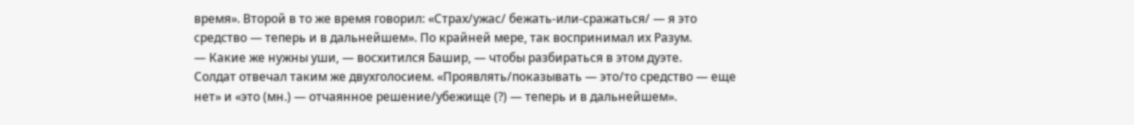время». Второй в то же время говорил: «Страх/ужас/ бежать-или-сражаться/ — я это средство — теперь и в дальнейшем». По крайней мере, так воспринимал их Разум.
— Какие же нужны уши, — восхитился Башир, — чтобы разбираться в этом дуэте.
Солдат отвечал таким же двухголосием. «Проявлять/показывать — это/то средство — еще нет» и «это (мн.) — отчаянное решение/убежище (?) — теперь и в дальнейшем».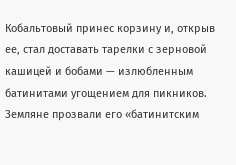Кобальтовый принес корзину и, открыв ее, стал доставать тарелки с зерновой кашицей и бобами — излюбленным батинитами угощением для пикников. Земляне прозвали его «батинитским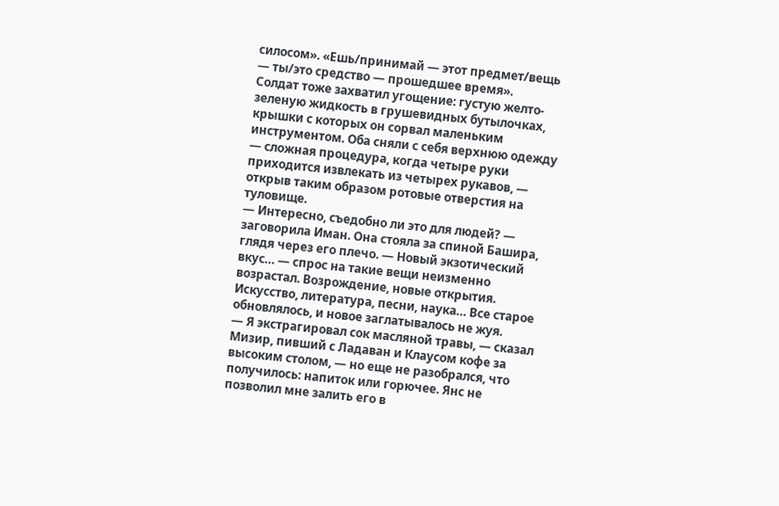силосом». «Ешь/принимай — этот предмет/вещь — ты/это средство — прошедшее время».
Солдат тоже захватил угощение: густую желто-зеленую жидкость в грушевидных бутылочках, крышки с которых он сорвал маленьким инструментом. Оба сняли с себя верхнюю одежду — сложная процедура, когда четыре руки приходится извлекать из четырех рукавов, — открыв таким образом ротовые отверстия на туловище.
— Интересно, съедобно ли это для людей? — заговорила Иман. Она стояла за спиной Башира, глядя через его плечо. — Новый экзотический вкус… — спрос на такие вещи неизменно возрастал. Возрождение, новые открытия. Искусство, литература, песни, наука… Все старое обновлялось, и новое заглатывалось не жуя.
— Я экстрагировал сок масляной травы, — сказал Мизир, пивший с Ладаван и Клаусом кофе за высоким столом, — но еще не разобрался, что получилось: напиток или горючее. Янс не позволил мне залить его в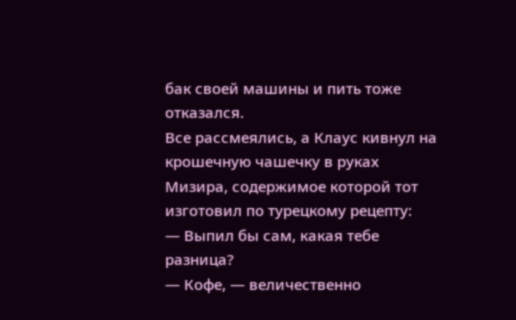бак своей машины и пить тоже отказался.
Все рассмеялись, а Клаус кивнул на крошечную чашечку в руках Мизира, содержимое которой тот изготовил по турецкому рецепту:
— Выпил бы сам, какая тебе разница?
— Кофе, — величественно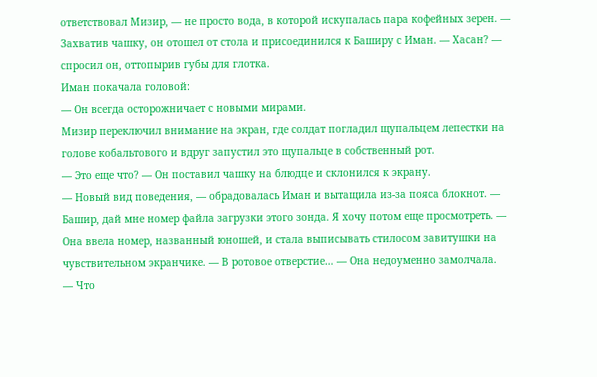ответствовал Мизир, — не просто вода, в которой искупалась пара кофейных зерен. — Захватив чашку, он отошел от стола и присоединился к Баширу с Иман. — Хасан? — спросил он, оттопырив губы для глотка.
Иман покачала головой:
— Он всегда осторожничает с новыми мирами.
Мизир переключил внимание на экран, где солдат погладил щупальцем лепестки на голове кобальтового и вдруг запустил это щупальце в собственный рот.
— Это еще что? — Он поставил чашку на блюдце и склонился к экрану.
— Новый вид поведения, — обрадовалась Иман и вытащила из-за пояса блокнот. — Башир, дай мне номер файла загрузки этого зонда. Я хочу потом еще просмотреть. — Она ввела номер, названный юношей, и стала выписывать стилосом завитушки на чувствительном экранчике. — В ротовое отверстие… — Она недоуменно замолчала.
— Что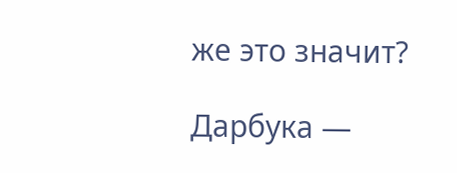же это значит?

Дарбука —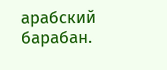арабский барабан.